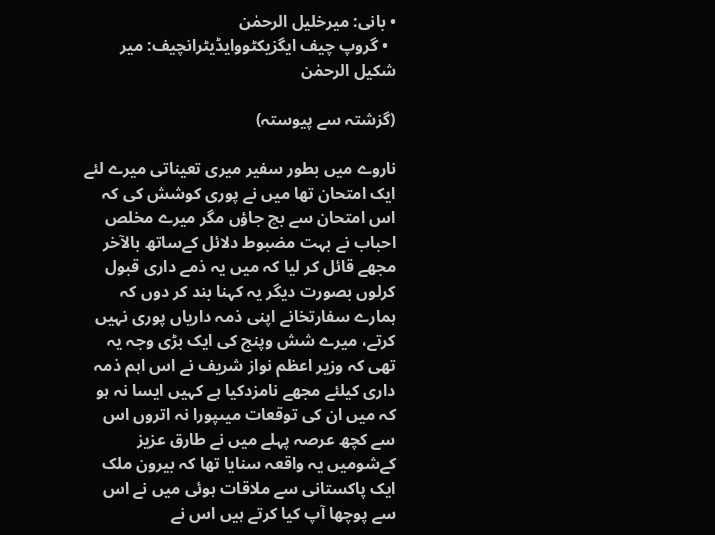• بانی: میرخلیل الرحمٰن
  • گروپ چیف ایگزیکٹووایڈیٹرانچیف: میر شکیل الرحمٰن

(گزشتہ سے پیوستہ)

ناروے میں بطور سفیر میری تعیناتی میرے لئے ایک امتحان تھا میں نے پوری کوشش کی کہ اس امتحان سے بچ جاؤں مگر میرے مخلص احباب نے بہت مضبوط دلائل کےساتھ بالآخر مجھے قائل کر لیا کہ میں یہ ذمے داری قبول کرلوں بصورت دیگر یہ کہنا بند کر دوں کہ ہمارے سفارتخانے اپنی ذمہ داریاں پوری نہیں کرتے، میرے شش وپنج کی ایک بڑی وجہ یہ تھی کہ وزیر اعظم نواز شریف نے اس اہم ذمہ داری کیلئے مجھے نامزدکیا ہے کہیں ایسا نہ ہو کہ میں ان کی توقعات میںپورا نہ اتروں اس سے کچھ عرصہ پہلے میں نے طارق عزیز کےشومیں یہ واقعہ سنایا تھا کہ بیرون ملک ایک پاکستانی سے ملاقات ہوئی میں نے اس سے پوچھا آپ کیا کرتے ہیں اس نے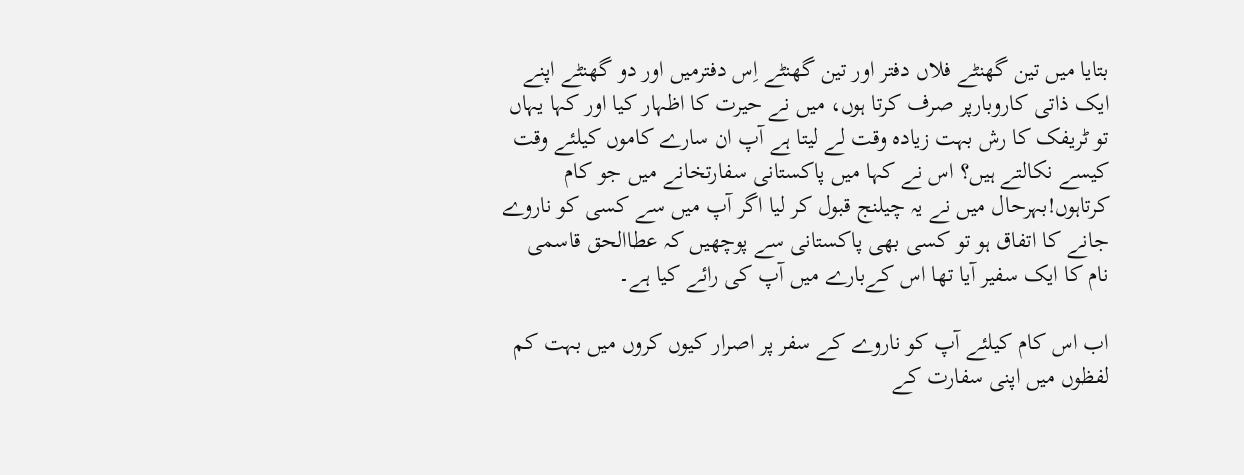بتایا میں تین گھنٹے فلاں دفتر اور تین گھنٹے اِس دفترمیں اور دو گھنٹے اپنے ایک ذاتی کاروبارپر صرف کرتا ہوں، میں نے حیرت کا اظہار کیا اور کہا یہاں تو ٹریفک کا رش بہت زیادہ وقت لے لیتا ہے آپ ان سارے کاموں کیلئے وقت کیسے نکالتے ہیں؟ اس نے کہا میں پاکستانی سفارتخانے میں جو کام کرتاہوں!بہرحال میں نے یہ چیلنج قبول کر لیا اگر آپ میں سے کسی کو ناروے جانے کا اتفاق ہو تو کسی بھی پاکستانی سے پوچھیں کہ عطاالحق قاسمی نام کا ایک سفیر آیا تھا اس کےبارے میں آپ کی رائے کیا ہے۔

اب اس کام کیلئے آپ کو ناروے کے سفر پر اصرار کیوں کروں میں بہت کم لفظوں میں اپنی سفارت کے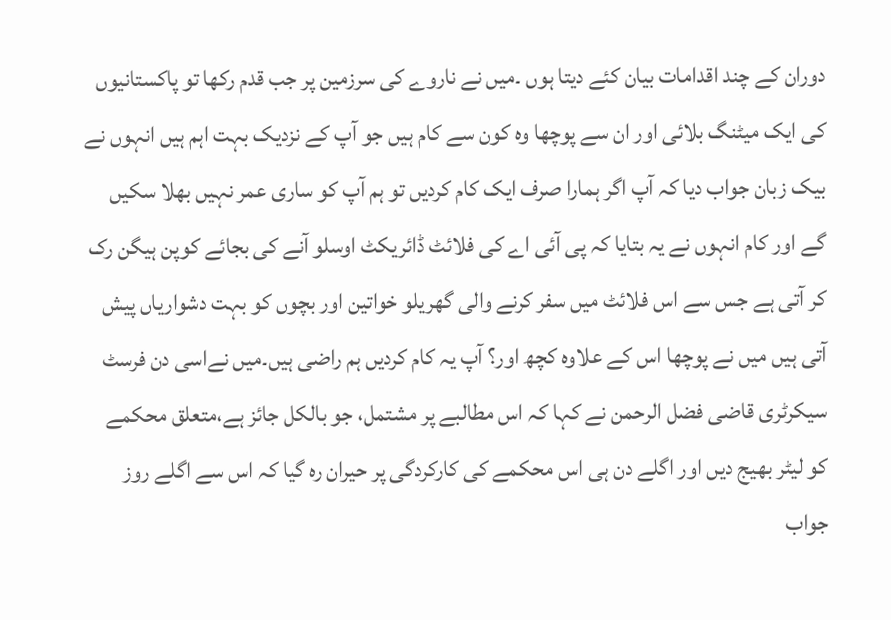دوران کے چند اقدامات بیان کئے دیتا ہوں ۔میں نے ناروے کی سرزمین پر جب قدم رکھا تو پاکستانیوں کی ایک میٹنگ بلائی اور ان سے پوچھا وہ کون سے کام ہیں جو آپ کے نزدیک بہت اہم ہیں انہوں نے بیک زبان جواب دیا کہ آپ اگر ہمارا صرف ایک کام کردیں تو ہم آپ کو ساری عمر نہیں بھلا سکیں گے اور کام انہوں نے یہ بتایا کہ پی آئی اے کی فلائٹ ڈائریکٹ اوسلو آنے کی بجائے کوپن ہیگن رک کر آتی ہے جس سے اس فلائٹ میں سفر کرنے والی گھریلو خواتین اور بچوں کو بہت دشواریاں پیش آتی ہیں میں نے پوچھا اس کے علاوہ کچھ اور؟ آپ یہ کام کردیں ہم راضی ہیں۔میں نےاسی دن فرسٹ سیکرٹری قاضی فضل الرحمن نے کہا کہ اس مطالبے پر مشتمل، جو بالکل جائز ہے،متعلق محکمے کو لیٹر بھیج دیں اور اگلے دن ہی اس محکمے کی کارکردگی پر حیران رہ گیا کہ اس سے اگلے روز جواب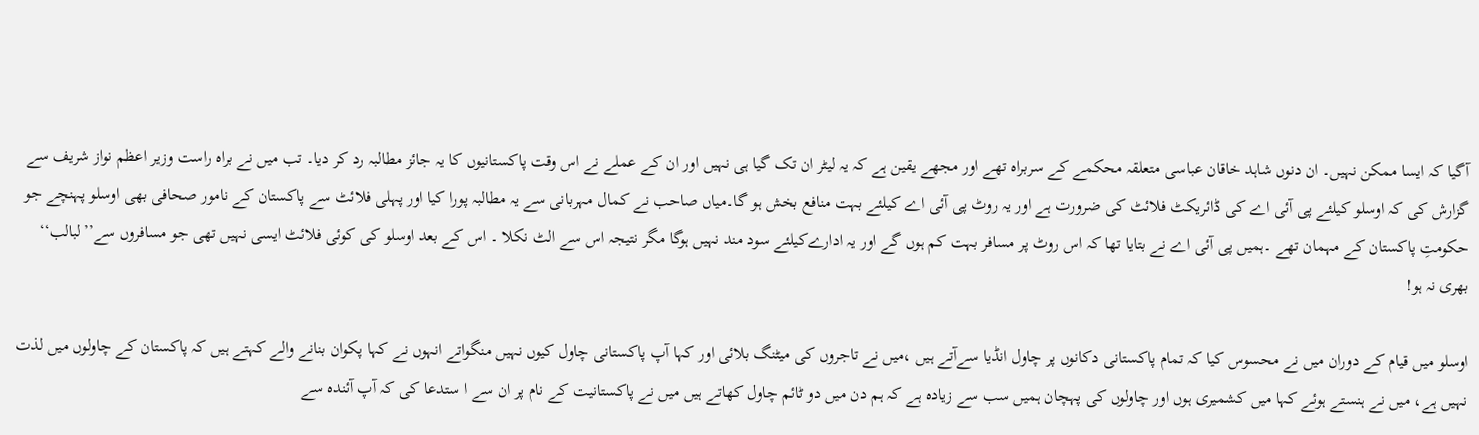آگیا کہ ایسا ممکن نہیں۔ ان دنوں شاہد خاقان عباسی متعلقہ محکمے کے سربراہ تھے اور مجھے یقین ہے کہ یہ لیٹر ان تک گیا ہی نہیں اور ان کے عملے نے اس وقت پاکستانیوں کا یہ جائز مطالبہ رد کر دیا۔ تب میں نے براہ راست وزیر اعظم نواز شریف سے گزارش کی کہ اوسلو کیلئے پی آئی اے کی ڈائریکٹ فلائٹ کی ضرورت ہے اور یہ روٹ پی آئی اے کیلئے بہت منافع بخش ہو گا۔میاں صاحب نے کمال مہربانی سے یہ مطالبہ پورا کیا اور پہلی فلائٹ سے پاکستان کے نامور صحافی بھی اوسلو پہنچے جو حکومتِ پاکستان کے مہمان تھے ۔ہمیں پی آئی اے نے بتایا تھا کہ اس روٹ پر مسافر بہت کم ہوں گے اور یہ ادارےکیلئے سود مند نہیں ہوگا مگر نتیجہ اس سے الٹ نکلا ۔ اس کے بعد اوسلو کی کوئی فلائٹ ایسی نہیں تھی جو مسافروں سے’’لبالب‘‘ بھری نہ ہو!

اوسلو میں قیام کے دوران میں نے محسوس کیا کہ تمام پاکستانی دکانوں پر چاول انڈیا سےآتے ہیں ،میں نے تاجروں کی میٹنگ بلائی اور کہا آپ پاکستانی چاول کیوں نہیں منگواتے انہوں نے کہا پکوان بنانے والے کہتے ہیں کہ پاکستان کے چاولوں میں لذت نہیں ہے، میں نے ہنستے ہوئے کہا میں کشمیری ہوں اور چاولوں کی پہچان ہمیں سب سے زیادہ ہے کہ ہم دن میں دو ٹائم چاول کھاتے ہیں میں نے پاکستانیت کے نام پر ان سے ا ستدعا کی کہ آپ آئندہ سے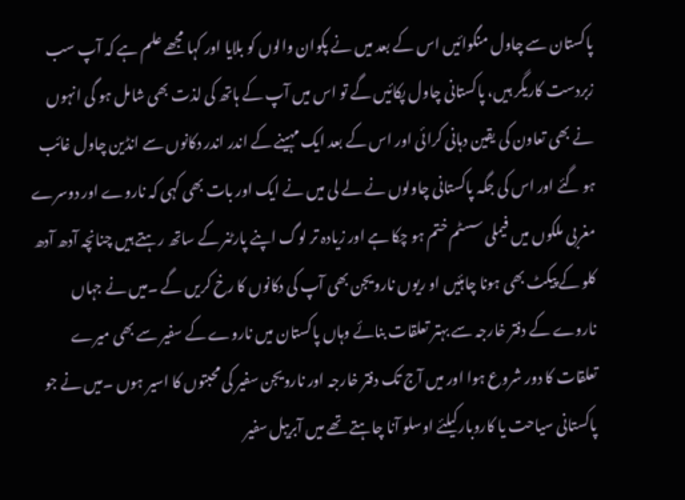پاکستان سے چاول منگوائیں اس کے بعد میں نے پکوان والوں کو بلایا اور کہا مجھے علم ہے کہ آپ سب زبردست کاریگر ہیں، پاکستانی چاول پکائیں گے تو اس میں آپ کے ہاتھ کی لذت بھی شامل ہو گی انہوں نے بھی تعاون کی یقین دہانی کرائی اور اس کے بعد ایک مہینے کے اندر اندر دکانوں سے انڈین چاول غائب ہو گئے اور اس کی جگہ پاکستانی چاولوں نے لے لی میں نے ایک اور بات بھی کہی کہ ناروے اور دوسرے مغربی ملکوں میں فیملی سسٹم ختم ہو چکا ہے اور زیادہ تر لوگ اپنے پارٹنر کے ساتھ رہتے ہیں چنانچہ آدھ آدھ کلو کے پیکٹ بھی ہونا چاہئیں او ریوں نارویجن بھی آپ کی دکانوں کا رخ کریں گے ۔میں نے جہاں ناروے کے دفتر خارجہ سے بہتر تعلقات بنائے وہاں پاکستان میں ناروے کے سفیر سے بھی میرے تعلقات کا دور شروع ہوا اور میں آج تک دفتر خارجہ اور نارویجن سفیر کی محبتوں کا اسیر ہوں ۔میں نے جو پاکستانی سیاحت یا کاروبارکیلئے اوسلو آنا چاہتے تھے میں آبریبل سفیر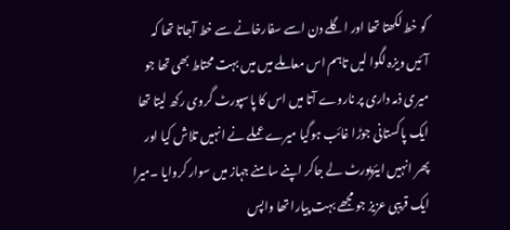کو خط لکھتا تھا اور اگلے دن اسے سفارخانے سے خط آجاتا تھا کہ آئیں ویزہ لگوا لیں تاہم اس معاملے میں میں بہت محتاط بھی تھا جو میری ذمہ داری پر ناروے آتا میں اس کا پاسپورٹ گروی رکھ لیتا تھا ایک پاکستانی جوڑا غائب ہوگیا میرے عملے نے انہیں تلاش کیا اور پھر انہیں ایئرپورٹ لے جاکر اپنے سامنے جہاز میں سوار کروایا ۔میرا ایک قریبی عزیز جو مجھے بہت پیارا تھا واپس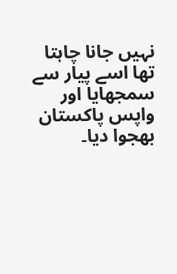نہیں جانا چاہتا تھا اسے پیار سے سمجھایا اور واپس پاکستان بھجوا دیا۔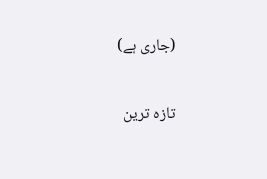(جاری ہے)

تازہ ترین